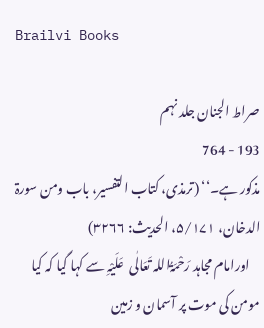Brailvi Books

صراط الجنان جلد نہم
193 - 764
مذکور ہے۔‘‘ (ترمذی، کتاب التفسیر، باب ومن سورۃ الدخان، ۵/۱۷۱، الحدیث: ۳۲۶۶)
    اورامام مجاہد رَحْمَۃُاللہ تَعَالٰی  عَلَیْہِ سے کہا گیا کہ کیا مومن کی موت پر آسمان و زمین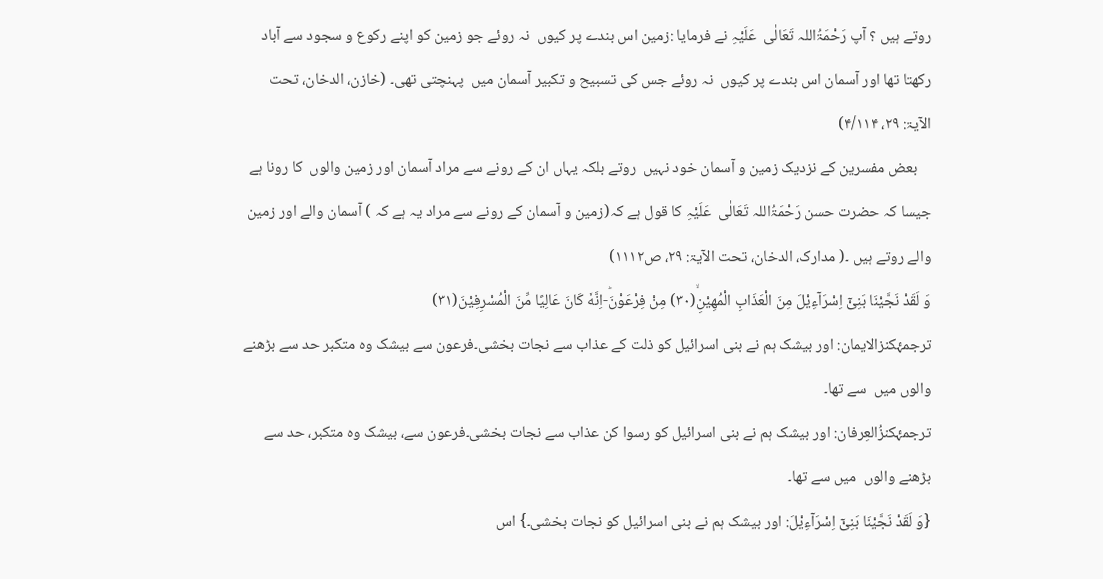روتے ہیں ؟ آپ رَحْمَۃُاللہ تَعَالٰی  عَلَیْہِ نے فرمایا :زمین اس بندے پر کیوں  نہ روئے جو زمین کو اپنے رکوع و سجود سے آباد رکھتا تھا اور آسمان اس بندے پر کیوں  نہ روئے جس کی تسبیح و تکبیر آسمان میں  پہنچتی تھی۔ (خازن، الدخان، تحت الآیۃ: ۲۹، ۴/۱۱۴)
    بعض مفسرین کے نزدیک زمین و آسمان خود نہیں  روتے بلکہ یہاں ان کے رونے سے مراد آسمان اور زمین والوں  کا رونا ہے جیسا کہ حضرت حسن رَحْمَۃُاللہ تَعَالٰی  عَلَیْہِ کا قول ہے کہ(زمین و آسمان کے رونے سے مراد یہ ہے کہ ) آسمان والے اور زمین والے روتے ہیں ۔( مدارک، الدخان، تحت الآیۃ: ۲۹، ص۱۱۱۲)
وَ لَقَدْ نَجَّیْنَا بَنِیْۤ اِسْرَآءِیْلَ مِنَ الْعَذَابِ الْمُهِیْنِۙ(۳۰) مِنْ فِرْعَوْنَؕ-اِنَّهٗ كَانَ عَالِیًا مِّنَ الْمُسْرِفِیْنَ(۳۱)
ترجمۂکنزالایمان: اور بیشک ہم نے بنی اسرائیل کو ذلت کے عذاب سے نجات بخشی۔فرعون سے بیشک وہ متکبر حد سے بڑھنے والوں میں  سے تھا۔
ترجمۂکنزُالعِرفان: اور بیشک ہم نے بنی اسرائیل کو رسوا کن عذاب سے نجات بخشی۔فرعون سے، بیشک وہ متکبر، حد سے بڑھنے والوں  میں سے تھا۔
{وَ لَقَدْ نَجَّیْنَا بَنِیْۤ اِسْرَآءِیْلَ: اور بیشک ہم نے بنی اسرائیل کو نجات بخشی۔} اس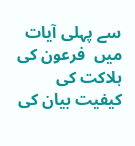سے پہلی آیات میں  فرعون کی ہلاکت کی کیفیت بیان کی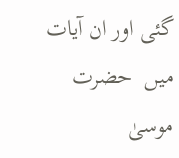گئی اور ان آیات میں  حضرت موسیٰ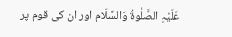عَلَیْہِ الصَّلٰوۃُ وَالسَّلَام اور ان کی قوم پر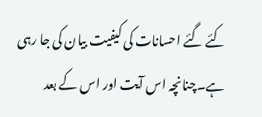کئے گئے احسانات کی کیفیت بیان کی جا رہی ہے۔چنانچہ اس آیت اور اس کے بعد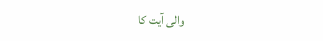والی آیت کا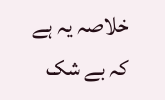خلاصہ یہ ہے کہ بے شک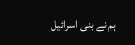ہم نے بنی اسرائیل